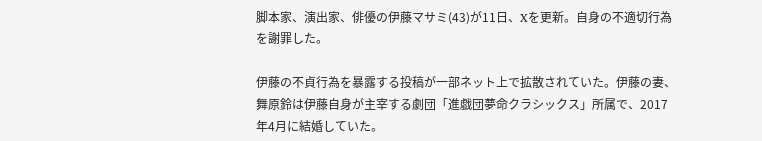脚本家、演出家、俳優の伊藤マサミ(43)が11日、Xを更新。自身の不適切行為を謝罪した。

伊藤の不貞行為を暴露する投稿が一部ネット上で拡散されていた。伊藤の妻、舞原鈴は伊藤自身が主宰する劇団「進戯団夢命クラシックス」所属で、2017年4月に結婚していた。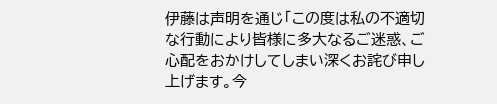伊藤は声明を通じ「この度は私の不適切な行動により皆様に多大なるご迷惑、ご心配をおかけしてしまい深くお詫び申し上げます。今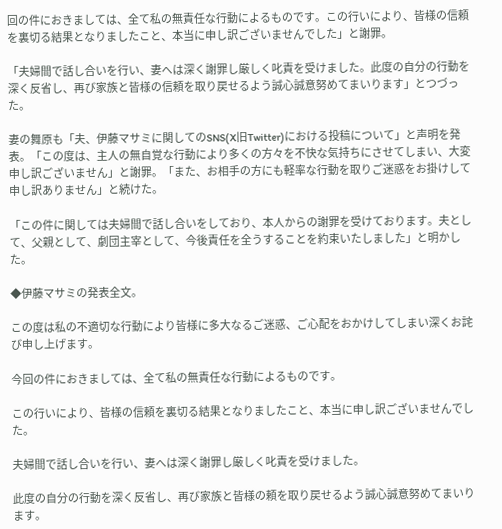回の件におきましては、全て私の無責任な行動によるものです。この行いにより、皆様の信頼を裏切る結果となりましたこと、本当に申し訳ございませんでした」と謝罪。

「夫婦間で話し合いを行い、妻へは深く謝罪し厳しく叱責を受けました。此度の自分の行動を深く反省し、再び家族と皆様の信頼を取り戻せるよう誠心誠意努めてまいります」とつづった。

妻の舞原も「夫、伊藤マサミに関してのSNS(X旧Twitter)における投稿について」と声明を発表。「この度は、主人の無自覚な行動により多くの方々を不快な気持ちにさせてしまい、大変申し訳ございません」と謝罪。「また、お相手の方にも軽率な行動を取りご迷惑をお掛けして申し訳ありません」と続けた。

「この件に関しては夫婦間で話し合いをしており、本人からの謝罪を受けております。夫として、父親として、劇団主宰として、今後責任を全うすることを約束いたしました」と明かした。

◆伊藤マサミの発表全文。

この度は私の不適切な行動により皆様に多大なるご迷惑、ご心配をおかけしてしまい深くお詫び申し上げます。

今回の件におきましては、全て私の無責任な行動によるものです。

この行いにより、皆様の信頼を裏切る結果となりましたこと、本当に申し訳ございませんでした。

夫婦間で話し合いを行い、妻へは深く謝罪し厳しく叱責を受けました。

此度の自分の行動を深く反省し、再び家族と皆様の頼を取り戻せるよう誠心誠意努めてまいります。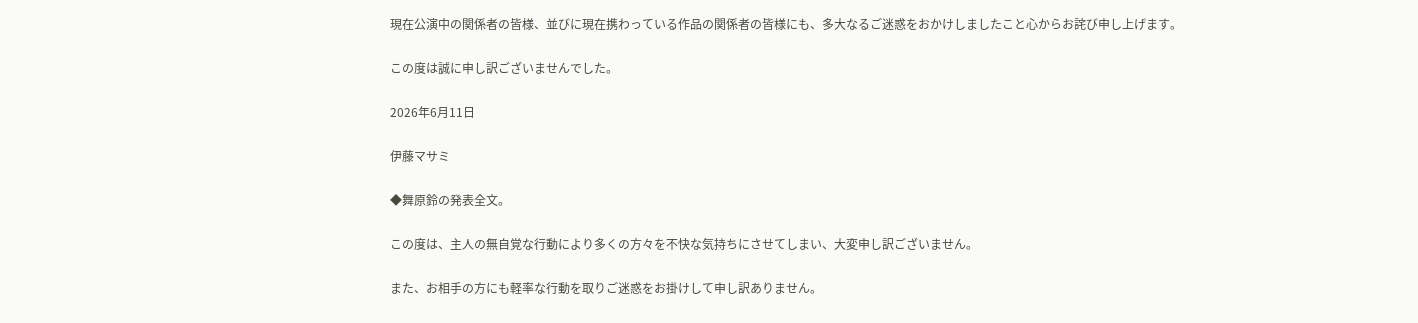現在公演中の関係者の皆様、並びに現在携わっている作品の関係者の皆様にも、多大なるご迷惑をおかけしましたこと心からお詫び申し上げます。

この度は誠に申し訳ございませんでした。

2026年6月11日

伊藤マサミ

◆舞原鈴の発表全文。

この度は、主人の無自覚な行動により多くの方々を不快な気持ちにさせてしまい、大変申し訳ございません。

また、お相手の方にも軽率な行動を取りご迷惑をお掛けして申し訳ありません。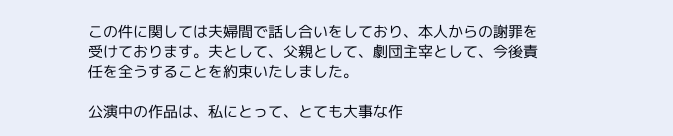この件に関しては夫婦間で話し合いをしており、本人からの謝罪を受けております。夫として、父親として、劇団主宰として、今後責任を全うすることを約束いたしました。

公演中の作品は、私にとって、とても大事な作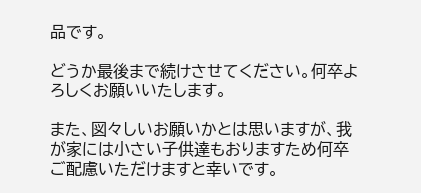品です。

どうか最後まで続けさせてください。何卒よろしくお願いいたします。

また、図々しいお願いかとは思いますが、我が家には小さい子供達もおりますため何卒ご配慮いただけますと幸いです。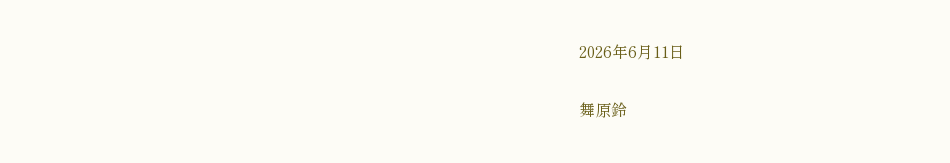2026年6月11日

舞原鈴